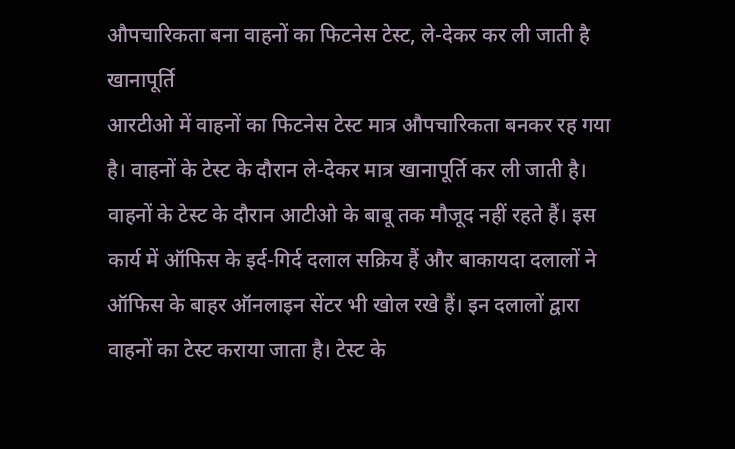औपचारिकता बना वाहनों का फिटनेस टेस्ट, ले-देकर कर ली जाती है खानापूर्ति
आरटीओ में वाहनों का फिटनेस टेस्ट मात्र औपचारिकता बनकर रह गया है। वाहनों के टेस्ट के दौरान ले-देकर मात्र खानापूर्ति कर ली जाती है। वाहनों के टेस्ट के दौरान आटीओ के बाबू तक मौजूद नहीं रहते हैं। इस कार्य में ऑफिस के इर्द-गिर्द दलाल सक्रिय हैं और बाकायदा दलालों ने ऑफिस के बाहर ऑनलाइन सेंटर भी खोल रखे हैं। इन दलालों द्वारा वाहनों का टेस्ट कराया जाता है। टेस्ट के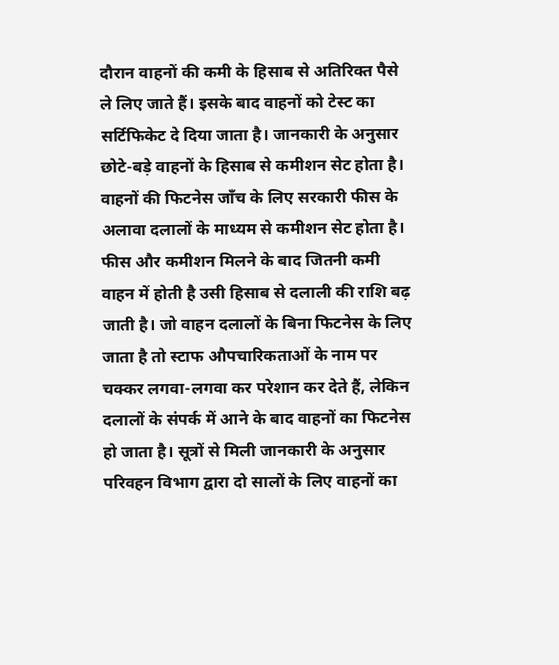दौरान वाहनों की कमी के हिसाब से अतिरिक्त पैसे ले लिए जाते हैं। इसके बाद वाहनों को टेस्ट का सर्टिफिकेट दे दिया जाता है। जानकारी के अनुसार छोटे-बड़े वाहनों के हिसाब से कमीशन सेट होता है। वाहनों की फिटनेस जाँच के लिए सरकारी फीस के अलावा दलालों के माध्यम से कमीशन सेट होता है। फीस और कमीशन मिलने के बाद जितनी कमी वाहन में होती है उसी हिसाब से दलाली की राशि बढ़ जाती है। जो वाहन दलालों के बिना फिटनेस के लिए जाता है तो स्टाफ औपचारिकताओं के नाम पर चक्कर लगवा-लगवा कर परेशान कर देते हैं, लेकिन दलालों के संपर्क में आने के बाद वाहनों का फिटनेस हो जाता है। सूत्रों से मिली जानकारी के अनुसार परिवहन विभाग द्वारा दो सालों के लिए वाहनों का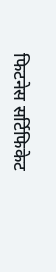फिटनेस सर्टिफिकेट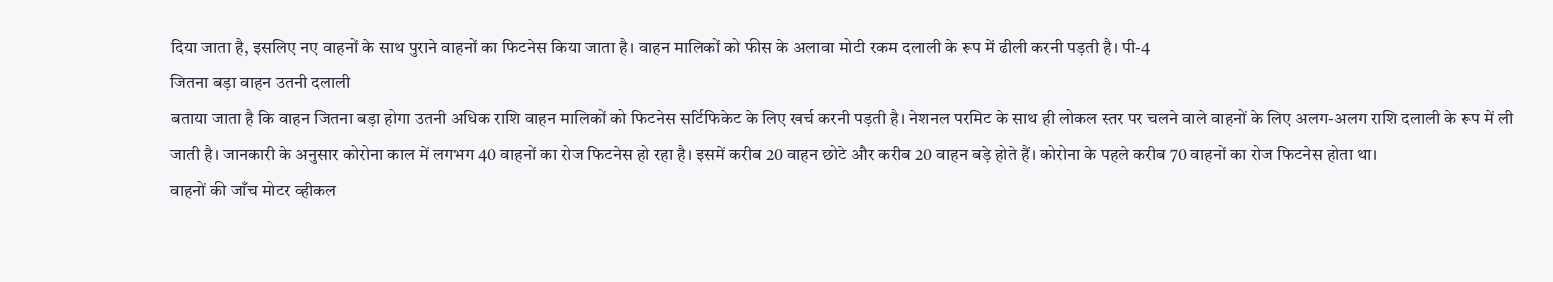दिया जाता है, इसलिए नए वाहनों के साथ पुराने वाहनों का फिटनेस किया जाता है। वाहन मालिकों को फीस के अलावा मोटी रकम दलाली के रूप में ढीली करनी पड़ती है। पी-4
जितना बड़ा वाहन उतनी दलाली
बताया जाता है कि वाहन जितना बड़ा होगा उतनी अधिक राशि वाहन मालिकों को फिटनेस सर्टिफिकेट के लिए खर्च करनी पड़ती है। नेशनल परमिट के साथ ही लोकल स्तर पर चलने वाले वाहनों के लिए अलग-अलग राशि दलाली के रूप में ली जाती है। जानकारी के अनुसार कोरोना काल में लगभग 40 वाहनों का रोज फिटनेस हो रहा है। इसमें करीब 20 वाहन छोटे और करीब 20 वाहन बड़े होते हैं। कोरोना के पहले करीब 70 वाहनों का रोज फिटनेस होता था।
वाहनों की जाँच मोटर व्हीकल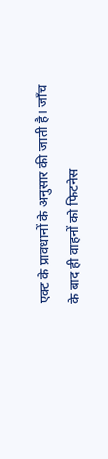एक्ट के प्रावधानों के अनुसार की जाती है। जाँच के बाद ही वाहनों को फिटनेस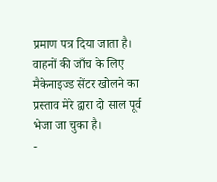प्रमाण पत्र दिया जाता है। वाहनों की जाँच के लिए मैकेनाइज्ड सेंटर खोलने का प्रस्ताव मेरे द्वारा दो साल पूर्व भेजा जा चुका है।
-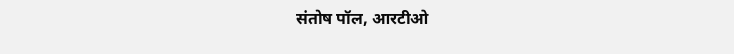संतोष पॉल, आरटीओ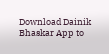Download Dainik Bhaskar App to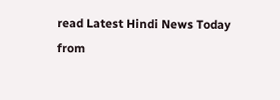read Latest Hindi News Today
from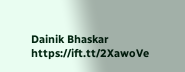Dainik Bhaskar https://ift.tt/2XawoVe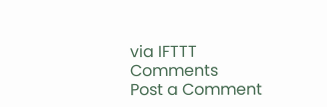via IFTTT
Comments
Post a Comment